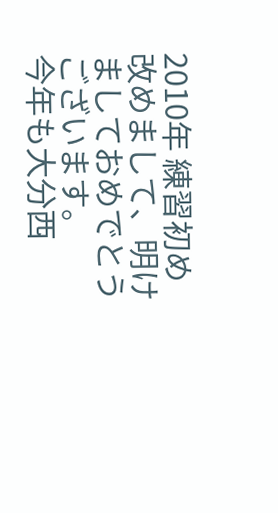2010年 練習初め
改めまして、明けましておめでとうございます。
今年も大分西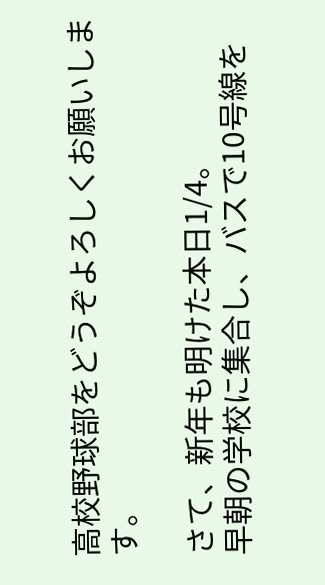高校野球部をどうぞよろしくお願いします。

さて、新年も明けた本日1/4。
早朝の学校に集合し、バスで10号線を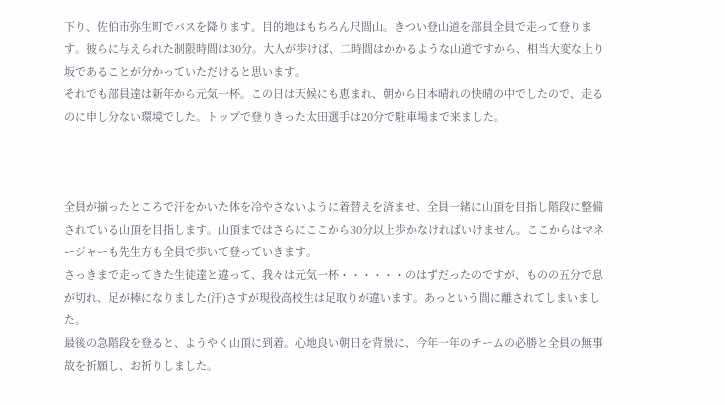下り、佐伯市弥生町でバスを降ります。目的地はもちろん尺間山。きつい登山道を部員全員で走って登ります。彼らに与えられた制限時間は30分。大人が歩けば、二時間はかかるような山道ですから、相当大変な上り坂であることが分かっていただけると思います。
それでも部員達は新年から元気一杯。この日は天候にも恵まれ、朝から日本晴れの快晴の中でしたので、走るのに申し分ない環境でした。トップで登りきった太田選手は20分で駐車場まで来ました。



全員が揃ったところで汗をかいた体を冷やさないように着替えを済ませ、全員一緒に山頂を目指し階段に整備されている山頂を目指します。山頂まではさらにここから30分以上歩かなければいけません。ここからはマネージャーも先生方も全員で歩いて登っていきます。
さっきまで走ってきた生徒達と違って、我々は元気一杯・・・・・・のはずだったのですが、ものの五分で息が切れ、足が棒になりました(汗)さすが現役高校生は足取りが違います。あっという間に離されてしまいました。
最後の急階段を登ると、ようやく山頂に到着。心地良い朝日を背景に、今年一年のチームの必勝と全員の無事故を祈願し、お祈りしました。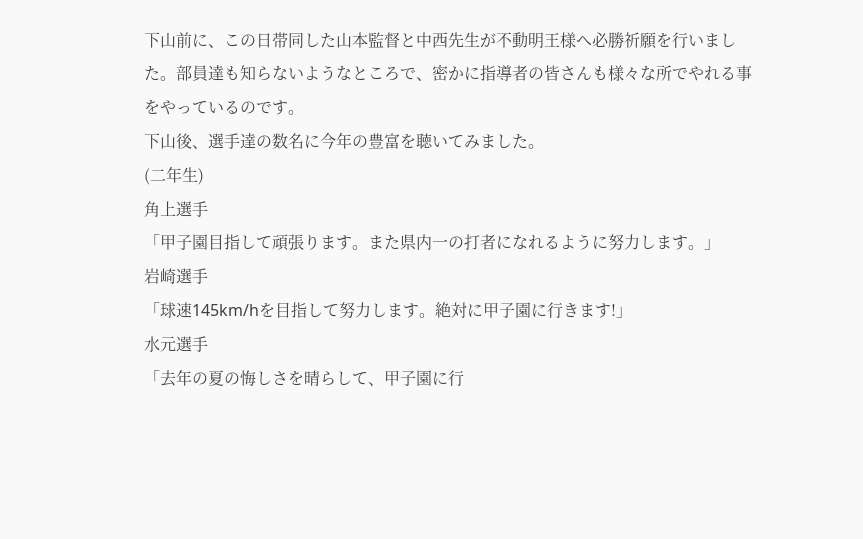下山前に、この日帯同した山本監督と中西先生が不動明王様へ必勝祈願を行いました。部員達も知らないようなところで、密かに指導者の皆さんも様々な所でやれる事をやっているのです。
下山後、選手達の数名に今年の豊富を聴いてみました。
(二年生)
角上選手
「甲子園目指して頑張ります。また県内一の打者になれるように努力します。」
岩崎選手
「球速145km/hを目指して努力します。絶対に甲子園に行きます!」
水元選手
「去年の夏の悔しさを晴らして、甲子園に行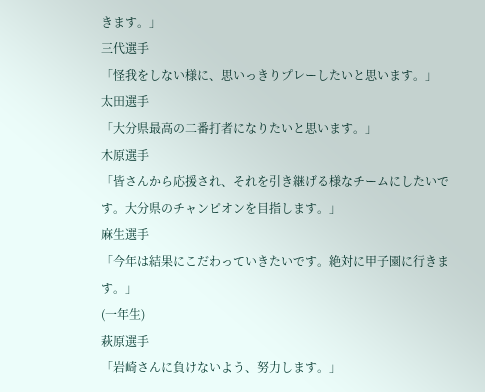きます。」
三代選手
「怪我をしない様に、思いっきりプレーしたいと思います。」
太田選手
「大分県最高の二番打者になりたいと思います。」
木原選手
「皆さんから応援され、それを引き継げる様なチームにしたいです。大分県のチャンピオンを目指します。」
麻生選手
「今年は結果にこだわっていきたいです。絶対に甲子園に行きます。」
(一年生)
萩原選手
「岩崎さんに負けないよう、努力します。」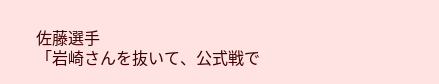佐藤選手
「岩崎さんを抜いて、公式戦で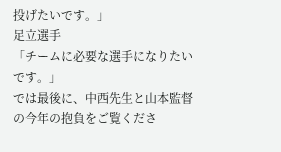投げたいです。」
足立選手
「チームに必要な選手になりたいです。」
では最後に、中西先生と山本監督の今年の抱負をご覧くださ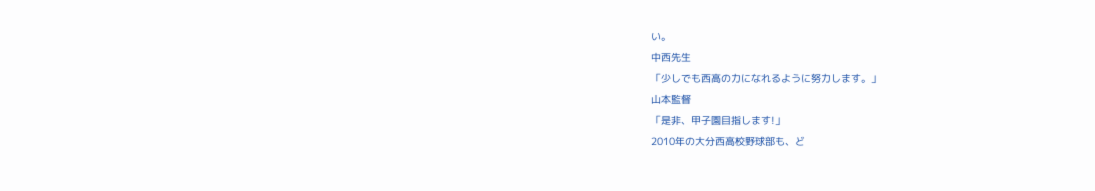い。
中西先生
「少しでも西高の力になれるように努力します。」
山本監督
「是非、甲子園目指します!」
2010年の大分西高校野球部も、ど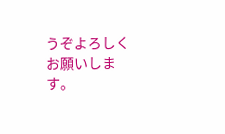うぞよろしくお願いします。